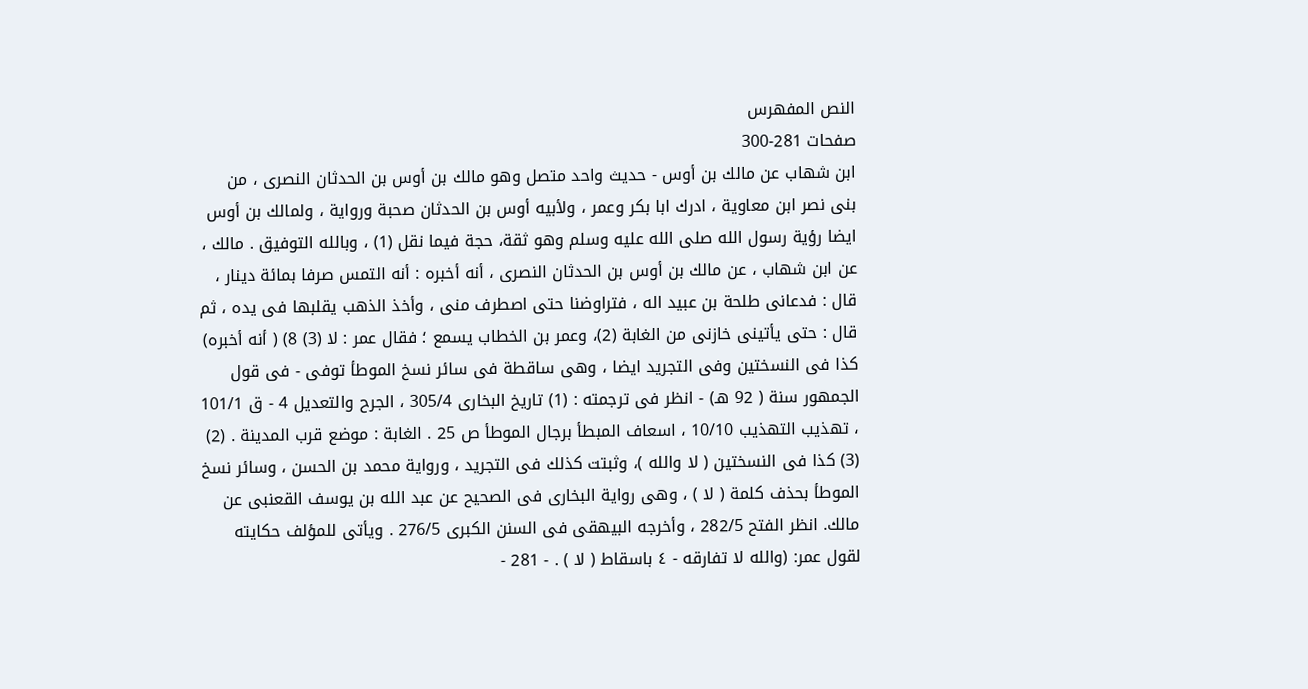النص المفهرس
صفحات 281-300
ابن شهاب عن مالك بن أوس - حديث واحد متصل وهو مالك بن أوس بن الحدثان النصرى ، من بنى نصر ابن معاوية ، ادرك ابا بكر وعمر ، ولأبيه أوس بن الحدثان صحبة ورواية ، ولمالك بن أوس ايضا رؤية رسول الله صلى الله عليه وسلم وهو ثقة، حجة فيما نقل (1) ، وبالله التوفيق . مالك ، عن ابن شهاب ، عن مالك بن أوس بن الحدثان النصرى ، أنه أخبره : أنه التمس صرفا بمائة دينار ، قال : فدعانى طلحة بن عبيد اله ، فتراوضنا حتى اصطرف منى ، وأخذ الذهب يقلبها فى يده ، ثم قال : حتى يأتينى خازنى من الغابة (2)، وعمر بن الخطاب يسمع ؛ فقال عمر : لا (3) 8) ( أنه أخبره) كذا فى النسختين وفى التجريد ايضا ، وهى ساقطة فى سائر نسخ الموطأ توفى - فى قول الجمهور سنة ( 92 هـ) - انظر فى ترجمته : (1) تاريخ البخارى 305/4 ، الجرح والتعديل 4 - ق 101/1 ، تهذيب التهذيب 10/10 ، اسعاف المبطأ برجال الموطأ ص 25 . الغابة : موضع قرب المدينة . (2) (3) كذا فى النسختين ( لا والله )، وثبتت كذلك فى التجريد ، ورواية محمد بن الحسن ، وسائر نسخ الموطأ بحذف كلمة ( لا ) ، وهى رواية البخارى فى الصحيح عن عبد الله بن يوسف القعنبى عن مالك. انظر الفتح 282/5 ، وأخرجه البيهقى فى السنن الكبرى 276/5 . ويأتى للمؤلف حكايته لقول عمر: (والله لا تفارقه - ٤ باسقاط ( لا ) . - 281 -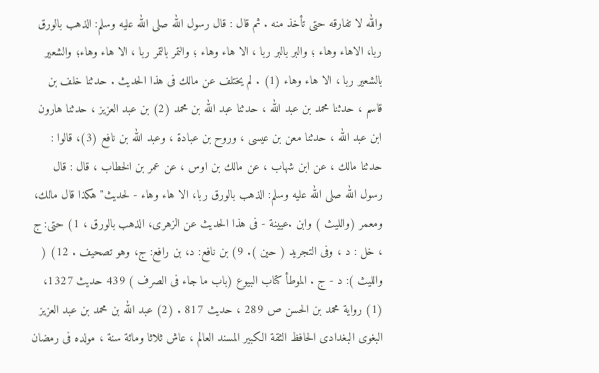والله لا تفارقه حتى تأخذ منه . ثم قال : قال رسول الله صلى الله عليه وسلم: الذهب بالورق ربا، الاهاء وهاء ؛ والبر بالبر ربا ، الا هاء وهاء ؛ والتمر بالتمر ربا ، الا هاء وهاء؛ والشعير بالشعير ربا ، الا هاء وهاء (1) . لم يختلف عن مالك فى هذا الحديث . حدثنا خلف بن قاسم ، حدثنا محمد بن عبد الله ، حدثنا عبد الله بن محمد (2) بن عبد العزيز ، حدثنا هارون ابن عبد الله ، حدثنا معن بن عيسى ، وروح بن عبادة ، وعبد الله بن نافع (3)، قالوا : حدثنا مالك ، عن ابن شهاب ، عن مالك بن اوس ، عن عمر بن الخطاب ، قال : قال رسول الله صلى الله عليه وسلم: الذهب بالورق ربا، الا هاء وهاء - لحديث" هكذا قال مالك، ومعمر (والليث ) وابن .عيينة - فى هذا الحديث عن الزهرى، الذهب بالورق ، 1) حتى: ج ، خل : د ، وفى التجريد ( حين ). 9) بن نافع: د، بن رافع: ج، وهو تصحيف . 12) ( والليث ): د - ج . الموطأ كتاب البيوع (باب ما جاء فى الصرف ) 439 حديث 1327، (1) رواية محمد بن الحسن ص 289 ، حديث 817 . (2) عبد الله بن محمد بن عبد العزيز البغوى البغدادى الحافظ الثقة الكبير المسند العالم ، عاش ثلاثا ومائة سنة ، مولده فى رمضان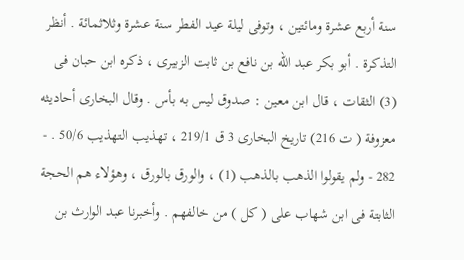سنة أربع عشرة ومائتين ، وتوفى ليلة عيد الفطر سنة عشرة وثلاثمائة . أنظر التذكرة . أبو بكر عبد الله بن نافع بن ثابت الزبيرى ، ذكره ابن حبان فى (3) الثقات ، قال ابن معين : صدوق ليس به بأس . وقال البخارى أحاديثه معزوفة ( ت 216) تاريخ البخارى 3 ق 219/1 ، تهذيب التهذيب 50/6 . - 282 - ولم يقولوا الذهب بالذهب (1) ، والورق بالورق ، وهؤلاء هم الحجة الثابتة فى ابن شهاب على ( كل ) من خالفهم . وأخبرنا عبد الوارث بن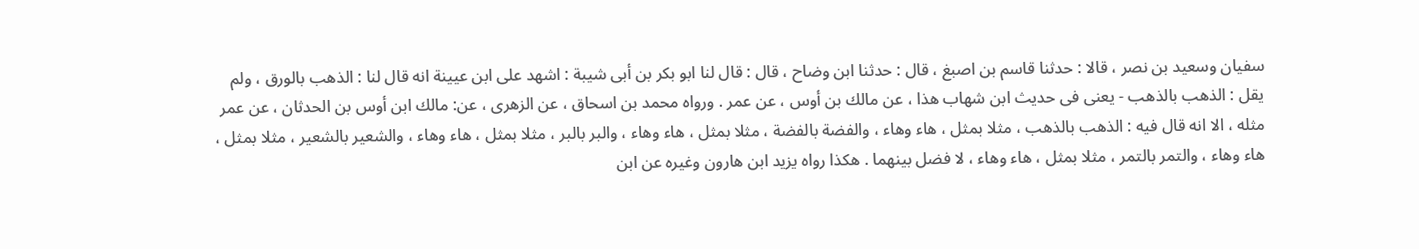سفيان وسعيد بن نصر ، قالا : حدثنا قاسم بن اصبغ ، قال : حدثنا ابن وضاح ، قال : قال لنا ابو بكر بن أبى شيبة : اشهد على ابن عيينة انه قال لنا : الذهب بالورق ، ولم يقل : الذهب بالذهب - يعنى فى حديث ابن شهاب هذا ، عن مالك بن أوس ، عن عمر . ورواه محمد بن اسحاق ، عن الزهرى ، عن: مالك ابن أوس بن الحدثان ، عن عمر مثله ، الا انه قال فيه : الذهب بالذهب ، مثلا بمثل ، هاء وهاء ، والفضة بالفضة ، مثلا بمثل ، هاء وهاء ، والبر بالبر ، مثلا بمثل ، هاء وهاء ، والشعير بالشعير ، مثلا بمثل ، هاء وهاء ، والتمر بالتمر ، مثلا بمثل ، هاء وهاء ، لا فضل بينهما . هكذا رواه يزيد ابن هارون وغيره عن ابن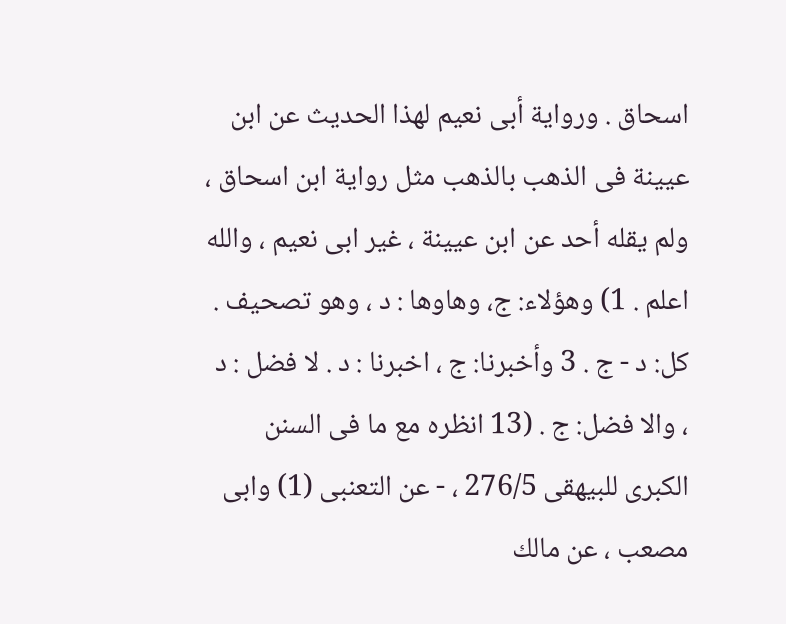اسحاق . ورواية أبى نعيم لهذا الحديث عن ابن عيينة فى الذهب بالذهب مثل رواية ابن اسحاق ، ولم يقله أحد عن ابن عيينة ، غير ابى نعيم ، والله اعلم . 1) وهؤلاء: ج، وهاوها : د ، وهو تصحيف . كل: د - ج . 3 وأخبرنا: ج ، اخبرنا : د . لا فضل : د ، والا فضل: ج . (13 انظره مع ما فى السنن الكبرى للبيهقى 276/5 ، - عن التعنبى (1) وابى مصعب ، عن مالك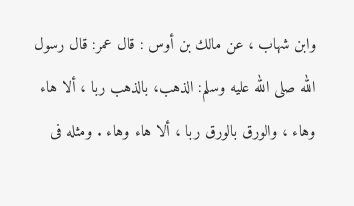وابن شهاب ، عن مالك بن أوس : قال عمر: قال رسول الله صلى الله عليه وسلم: الذهب، بالذهب ربا ، ألا هاء وهاء ، والورق بالورق ربا ، ألا هاء وهاء . ومثله فى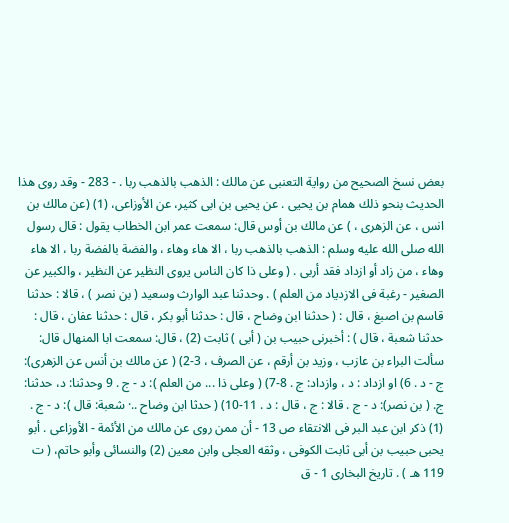بعض نسخ الصحيح من رواية التعنبى عن مالك : الذهب بالذهب ربا . - 283 - وقد روى هذا الحديث بنحو ذلك همام بن يحيى . عن يحيى بن ابى كثير، عن الأوزاعى، (1) (عن مالك بن انس ، عن الزهرى ، ) عن مالك بن أوس قال: سمعت عمر ابن الخطاب يقول : قال رسول الله صلى الله عليه وسلم : الذهب بالذهب ربا ، الا هاء وهاء ، والفضة بالفضة ربا ، الا هاء وهاء ، من زاد أو ازداد فقد أربى . ( وعلى ذا كان الناس يروى النظير عن النظير ، والكبير عن الصغير - رغبة فى الازدياد من العلم ) . وحدثنا عبد الوارث وسعيد ( بن نصر ) ، قالا : حدثنا قاسم بن اصبغ ، قال : ( حدثنا ابن وضاح ، قال : حدثنا أبو بكر ، قال : حدثنا عفان ، قال : حدثنا شعبة ، قال ) : أخبرنى حبيب بن ( أبى ) ثابت (2) ، قال: سمعت ابا المنهال قال: سألت البراء بن عازب ، وزيد بن أرقم ، عن الصرف ، 3-2) ( عن مالك بن أنس عن الزهرى): ج - د . 6) او ازداد : د ، وازداد: ج . 8-7) ( وعلى ذا ... من العلم ): د - ج . 9 وحدثنا: د، حدثنا: ج. ( بن نصر): د - ج . قالا : ج ، قال : د . 11-10) ( حدثا ابن وضاح ..· شعبة: قال ): د - ج . (1) ذكر ابن عبد البر فى الانتقاء ص 13 - أن ممن روى عن مالك من الأئمة - الأوزاعى . أبو يحبى حبيب بن أبى ثابت الكوفى ، وثقه العجلى وابن معين (2) والنسائى وأبو حاتم، ( ت 119 هـ ) . تاريخ البخارى 1 - ق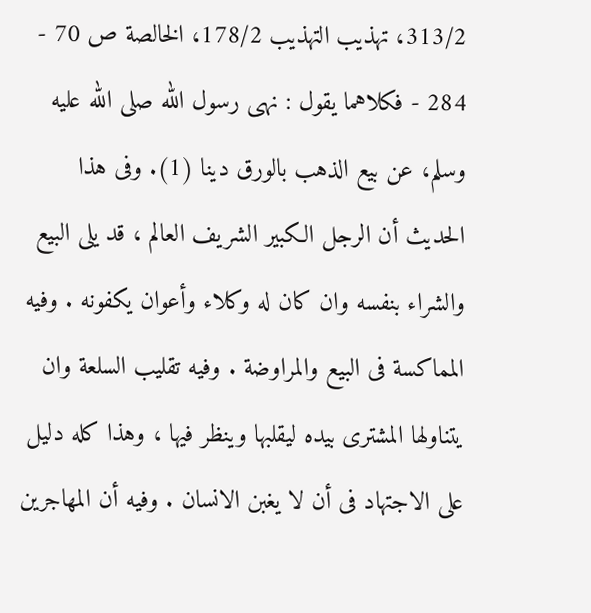313/2، تهذيب التهذيب 178/2، الخالصة ص 70 - 284 - فكلاهما يقول : نهى رسول الله صلى الله عليه وسلم، عن بيع الذهب بالورق دينا (1). وفى هذا الحديث أن الرجل الكبير الشريف العالم ، قد يلى البيع والشراء بنفسه وان كان له وكلاء وأعوان يكفونه . وفيه المماكسة فى البيع والمراوضة . وفيه تقليب السلعة وان يتناولها المشترى بيده ليقلبها وينظر فيها ، وهذا كله دليل على الاجتهاد فى أن لا يغبن الانسان . وفيه أن المهاجرين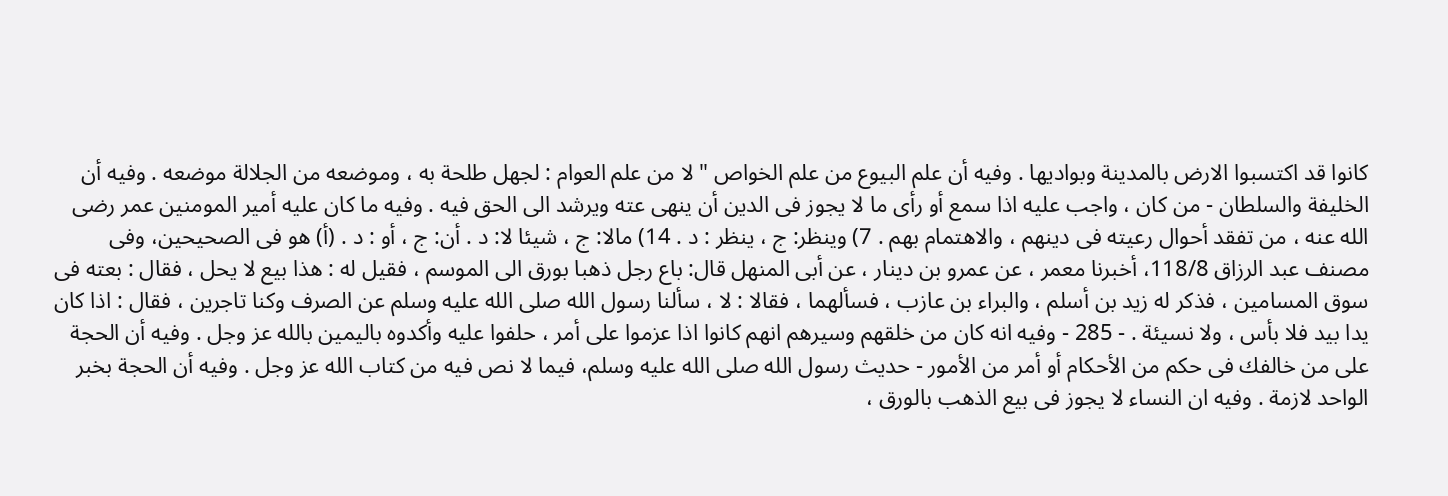كانوا قد اكتسبوا الارض بالمدينة وبواديها . وفيه أن علم البيوع من علم الخواص " لا من علم العوام : لجهل طلحة به ، وموضعه من الجلالة موضعه . وفيه أن الخليفة والسلطان - من كان ، واجب عليه اذا سمع أو رأى ما لا يجوز فى الدين أن ينهى عته ويرشد الى الحق فيه . وفيه ما كان عليه أمير المومنين عمر رضى الله عنه ، من تفقد أحوال رعيته فى دينهم ، والاهتمام بهم . 7) وينظر: ج ، ينظر : د . 14) مالا: ج ، شيئا لا: د . أن: ج ، أو : د . (أ) هو فى الصحيحين، وفى مصنف عبد الرزاق 118/8، أخبرنا معمر ، عن عمرو بن دينار ، عن أبى المنهل قال: باع رجل ذهبا بورق الى الموسم ، فقيل له : هذا بيع لا يحل ، فقال : بعته فى سوق المسامين ، فذكر له زيد بن أسلم ، والبراء بن عازب ، فسألهما ، فقالا : لا ، سألنا رسول الله صلى الله عليه وسلم عن الصرف وكنا تاجرين ، فقال : اذا كان يدا بيد فلا بأس ، ولا نسيئة . - 285 - وفيه انه كان من خلقهم وسيرهم انهم كانوا اذا عزموا على أمر ، حلفوا عليه وأكدوه باليمين بالله عز وجل . وفيه أن الحجة على من خالفك فى حكم من الأحكام أو أمر من الأمور - حديث رسول الله صلى الله عليه وسلم، فيما لا نص فيه من كتاب الله عز وجل . وفيه أن الحجة بخبر الواحد لازمة . وفيه ان النساء لا يجوز فى بيع الذهب بالورق ،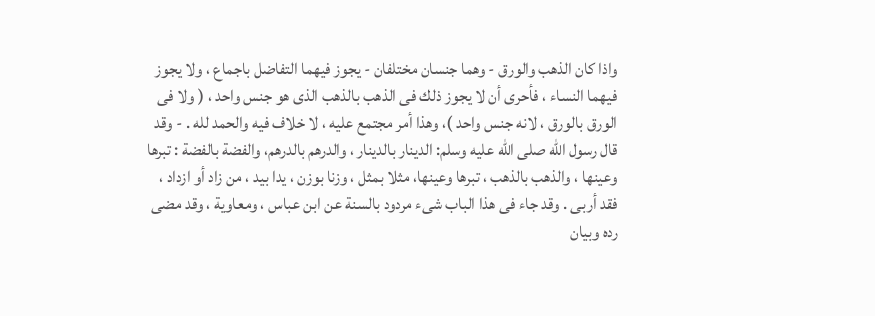واذا كان الذهب والورق - وهما جنسان مختلفان - يجوز فيهما التفاضل باجماع ، ولا يجوز فيهما النساء ، فأحرى أن لا يجوز ذلك فى الذهب بالذهب الذى هو جنس واحد ، ( ولا فى الورق بالورق ، لانه جنس واحد )، وهذا أمر مجتمع عليه ، لا خلاف فيه والحمد لله . - وقد قال رسول الله صلى الله عليه وسلم: الدينار بالدينار ، والدرهم بالدرهم، والفضة بالفضة : تبرها وعينها ، والذهب بالذهب ، تبرها وعينها، مثلا بمثل ، وزنا بوزن ، يدا بيد ، من زاد أو ازداد ، فقد أربى . وقد جاء فى هذا الباب شىء مردود بالسنة عن ابن عباس ، ومعاوية ، وقد مضى رده وبيان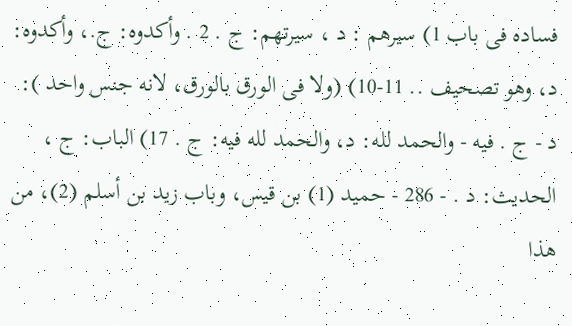فساده فى باب 1) سيرهم : د ، سيرتهم: ج . 2 . وأكدوه: ج.، وأكدوه: د، وهو تصحيف .. 11-10) (ولا فى الورق بالورق، لانه جنس واحد ): د - ج . فيه - والحمد لله: د، والحمد لله فيه: ج . 17) الباب: ج ، الحديث: د . - 286 - حميد (1) بن قيس، وباب زيد بن أسلم (2)، من هذا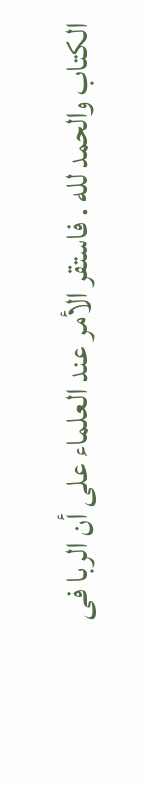الكتاب والحمد لله . فاستقر الأمر عند العلماء على أن الربا فى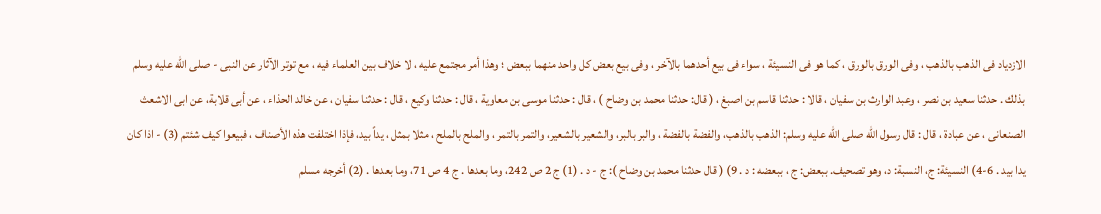الازدياد فى الذهب بالذهب ، وفى الورق بالورق ، كما هو فى النسيئة ، سواء فى بيع أحدهما بالآخر ، وفى بيع بعض كل واحد منهما ببعض ؛ وهذا أمر مجتمع عليه ، لا خلاف بين العلماء فيه ، مع توتر الآثار عن النبى - صلى الله عليه وسلم بذلك . حدثنا سعيد بن نصر ، وعبد الوارث بن سفيان ، قالا : حدثنا قاسم بن اصبغ ، ( قال: حدثنا محمد بن وضاح ) ، قال : حدثنا موسى بن معاوية ، قال : حدثنا وكيع ، قال : حدثنا سفيان ، عن خالد الحذاء ، عن أبى قلابة، عن ابى الاشعث الصنعانى ، عن عبادة ، قال : قال رسول الله صلى الله عليه وسلم: الذهب بالذهب، والفضة بالفضة ، والبر بالبر، والشعير بالشعير، والتمر بالتمر ، والملح بالملح ، مثلا بمثل ، يداً بيد، فإذا اختلفت هذه الأصناف ، فبيعوا کیف شئتم (3) - اذا كان يدا بيد . 6-4) النسيئة: ج، النسبة: د، وهو تصحيف. ببعض: ج ، ببعضه : د . 9) ( قال حدثنا محمد بن وضاح ): ج - د . (1) ج 2 ص 242، وما بعدها . ج 4 ص 71، وما بعدها . (2) أخرجه مسلم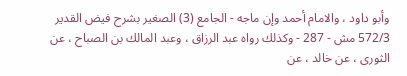وأبو داود ، والامام أحمد وإن ماجه - الجامع (3) الصغير بشرح فيض القدير 572/3 مش - 287 - وكذلك رواه عبد الرزاق ، وعبد المالك بن الصباح ، عن الثورى ، عن خالد ، عن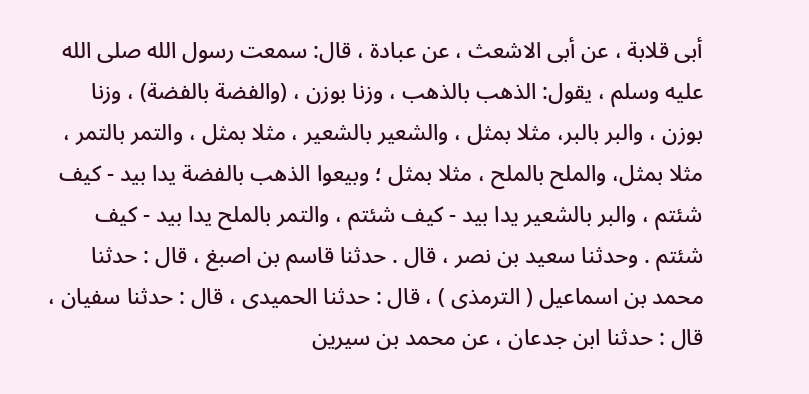أبى قلابة ، عن أبى الاشعث ، عن عبادة ، قال: سمعت رسول الله صلى الله عليه وسلم ، يقول: الذهب بالذهب ، وزنا بوزن ، (والفضة بالفضة) ، وزنا بوزن ، والبر بالبر، مثلا بمثل ، والشعير بالشعير ، مثلا بمثل ، والتمر بالتمر ، مثلا بمثل، والملح بالملح ، مثلا بمثل ؛ وبيعوا الذهب بالفضة يدا بيد - كيف شئتم ، والبر بالشعير يدا بيد - كيف شئتم ، والتمر بالملح يدا بيد - كيف شئتم . وحدثنا سعيد بن نصر ، قال . حدثنا قاسم بن اصبغ ، قال : حدثنا محمد بن اسماعيل ( الترمذى ) ، قال : حدثنا الحميدى ، قال : حدثنا سفيان ، قال : حدثنا ابن جدعان ، عن محمد بن سيرين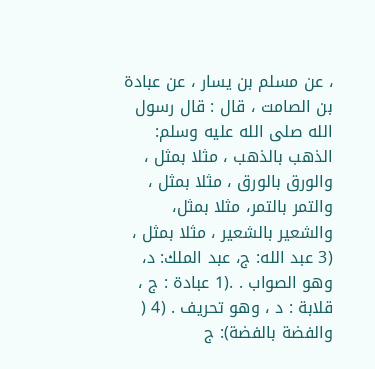، عن مسلم بن يسار ، عن عبادة بن الصامت ، قال : قال رسول الله صلى الله عليه وسلم: الذهب بالذهب ، مثلا بمثل ، والورق بالورق ، مثلا بمثل ، والتمر بالتمر، مثلا بمثل، والشعير بالشعير ، مثلا بمثل ، (3 عبد الله: ج، عبد الملك: د، وهو الصواب . .(1 عبادة : ج ، قلابة : د ، وهو تحريف . (4 ( والفضة بالفضة): ج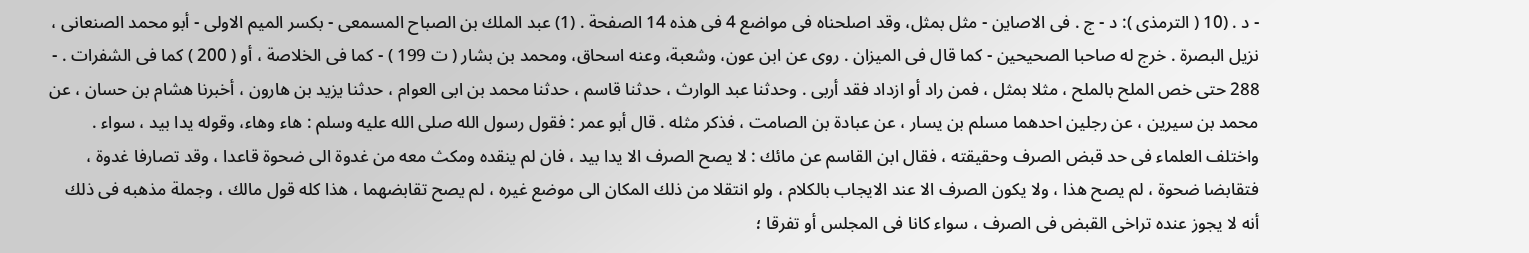- د . (10 ( الترمذى ): د - ج . فى الاصاين - مثل بمثل، وقد اصلحناه فى مواضع 4 فى هذه 14 الصفحة . (1) عبد الملك بن الصباح المسمعى - بكسر الميم الاولى - أبو محمد الصنعانى ، نزيل البصرة . خرج له صاحبا الصحيحين - كما قال فى الميزان . روى عن ابن عون، وشعبة، وعنه اسحاق، ومحمد بن بشار ( ت 199 ) - كما فى الخلاصة ، أو ( 200 ) كما فى الشفرات . - 288 حتى خص الملح بالملح ، مثلا بمثل ، فمن راد أو ازداد فقد أربى . وحدثنا عبد الوارث ، حدثنا قاسم ، حدثنا محمد بن ابى العوام ، حدثنا يزيد بن هارون ، أخبرنا هشام بن حسان ، عن محمد بن سيرين ، عن رجلين احدهما مسلم بن يسار ، عن عبادة بن الصامت ، فذكر مثله . قال أبو عمر : فقول رسول الله صلى الله عليه وسلم : هاء وهاء، وقوله يدا بيد ، سواء . واختلف العلماء فى حد قبض الصرف وحقيقته ، فقال ابن القاسم عن مائك : لا يصح الصرف الا يدا بيد ، فان لم ينقده ومكث معه من غدوة الى ضحوة قاعدا ، وقد تصارفا غدوة ، فتقابضا ضحوة ، لم يصح هذا ، ولا يكون الصرف الا عند الايجاب بالكلام ، ولو انتقلا من ذلك المكان الى موضع غيره ، لم يصح تقابضهما ، هذا كله قول مالك ، وجملة مذهبه فى ذلك أنه لا يجوز عنده تراخى القبض فى الصرف ، سواء كانا فى المجلس أو تفرقا ؛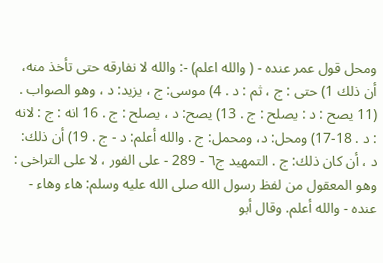ومحل قول عمر عنده - ( والله اعلم) -: والله لا نفارقه حتى تأخذ منه، أن ذلك 1) حتى : ج ، ثم : د . 4) موسى: ج ، يزيد: د ، وهو الصواب . (11 يصح : د : يصلح : ج . 13) يصح: د ، يصلح : ج . 16 انه : ج : لانه : د . 18-17) ومحل: د، ومحمل: ج . والله أعلم: د - ج . 19) أن ذلك: د ، أن كان ذلك: ج . التمهيد ج٦ - 289 - على الفور ، لا على التراخى : وهو المعقول من لفظ رسول الله صلى الله عليه وسلم: هاء وهاء - عنده - والله أعلم. وقال أبو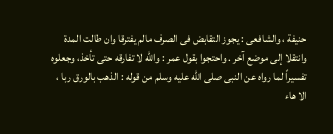حنيفة ، والشافعى : يجوز التقابض فى الصرف مالم يفترقا وان طالت المدة وانتقلا إلى موضع آخر . واحتجوا بقول عمر : والله لا تفارقه حتى تأخذ، وجعلوه تفسيراً لما رواه عن النبى صلى الله عليه وسلم من قوله : الذهب بالورق ربا ، الا هاء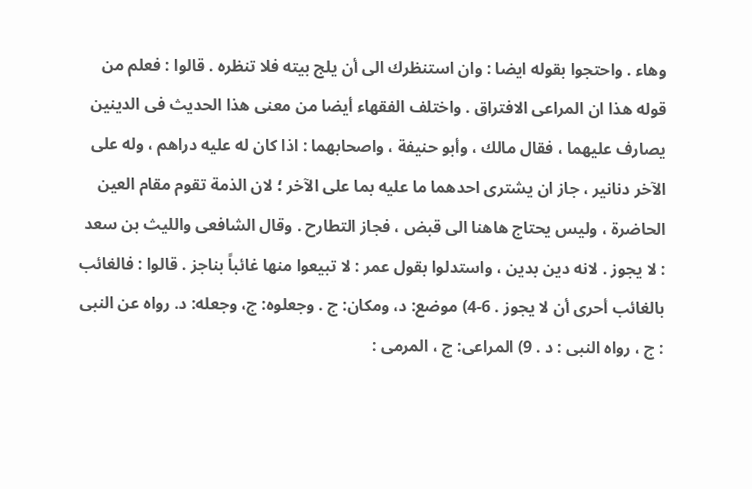وهاء . واحتجوا بقوله ايضا : وان استنظرك الى أن يلج بيته فلا تنظره . قالوا : فعلم من قوله هذا ان المراعى الافتراق . واختلف الفقهاء أيضا من معنى هذا الحديث فى الدينين يصارف عليهما ، فقال مالك ، وأبو حنيفة ، واصحابهما : اذا كان له عليه دراهم ، وله على الآخر دنانير ، جاز ان يشترى احدهما ما عليه بما على الآخر ؛ لان الذمة تقوم مقام العين الحاضرة ، وليس يحتاج هاهنا الى قبض ، فجاز التطارح . وقال الشافعى والليث بن سعد : لا يجوز . لانه دين بدين ، واستدلوا بقول عمر : لا تبيعوا منها غائباً بناجز . قالوا : فالغائب بالغائب أحرى أن لا يجوز . 6-4) موضع: د، ومكان: ج . وجعلوه: ج، وجعله: د. رواه عن النبى : ج ، رواه النبى : د . 9) المراعى: ج ، المرمى :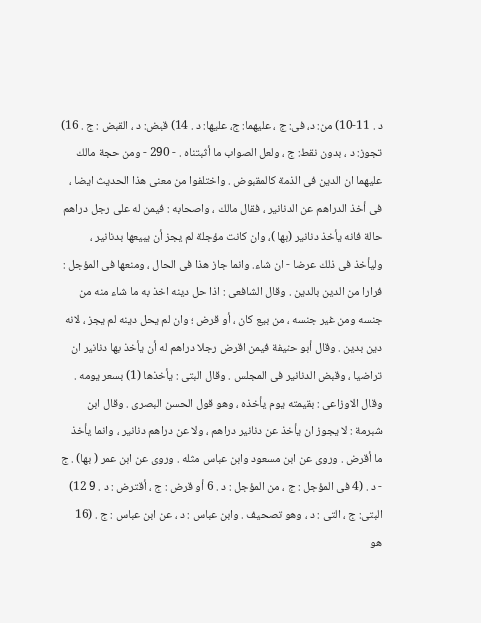د . 11-10) من: د، فى: ج ، عليهما: ج، عليها: د . 14) قبض: د ، القبض : ج . 16) تجوز: د ، بدون نقط: ج ، ولعل الصواب ما أثبتناه . - 290 - ومن حجة مالك عليهما ان الدين فى الذمة كالمقبوض . واختلفوا من معنى هذا الحديث ايضا ، فى أخذ الدراهم عن الدنانير ، فقال مالك ، واصحابه : فيمن له على رجل دراهم حالة فانه يأخذ دنانير (بها )، وان كانت مؤجلة لم يجز أن يبيعها بدنانير ، وليأخذ فى ذلك عرضا - ان شاء. وانما جاز هذا فى الحال ، ومنعها فى المؤجل : فرارا من الدين بالدين . وقال الشافعى : اذا حل دينه اخذ به ما شاء منه من جنسه ومن غير جنسه ، من بيع كان ، أو قرض ؛ وان لم يحل دينه لم يجز ، لانه دين بدين . وقال أبو حنيفة فيمن اقرض رجلا دراهم له أن يأخذ بها دنانير ان تراضيا ، وقبض الدنانير فى المجلس . وقال البتى : يأخذها (1) بسعر يومه . وقال الاوزاعى : بقيمته يوم يأخذه ، وهو قول الحسن البصرى . وقال ابن شبرمة : لا يجوز ان يأخذ عن دنانير دراهم ، ولا عن دراهم دنانير ، وانما يأخذ ما أقرض . وروى عن ابن مسعود وابن عباس مثله . وروى عن ابن عمر ( بها) . ج - د . (4 فى المؤجل : ج ، من المؤجل : د . 6 أو قرض : ج ، أقترض : د . 9 12) البتى: ج ، التى : د ، وهو تصحيف . وابن عباس : د ، عن ابن عباس : ج . (16 هو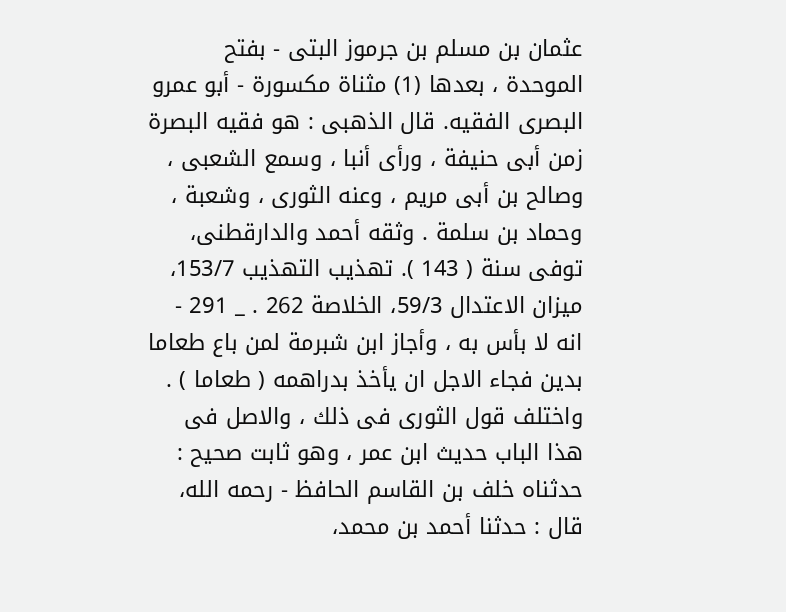عثمان بن مسلم بن جرموز البتى - بفتح الموحدة ، بعدها (1) مثناة مكسورة - أبو عمرو البصرى الفقيه. قال الذهبى : هو فقيه البصرة زمن أبى حنيفة ، ورأى أنبا ، وسمع الشعبى ، وصالح بن أبى مريم ، وعنه الثورى ، وشعبة ، وحماد بن سلمة . وثقه أحمد والدارقطنى، توفى سنة ( 143 ). تهذيب التهذيب 153/7، ميزان الاعتدال 59/3، الخلاصة 262 . _ 291 - انه لا بأس به ، وأجاز ابن شبرمة لمن باع طعاما بدين فجاء الاجل ان يأخذ بدراهمه ( طعاما ) . واختلف قول الثورى فى ذلك ، والاصل فى هذا الباب حديث ابن عمر ، وهو ثابت صحيح : حدثناه خلف بن القاسم الحافظ - رحمه الله، قال : حدثنا أحمد بن محمد،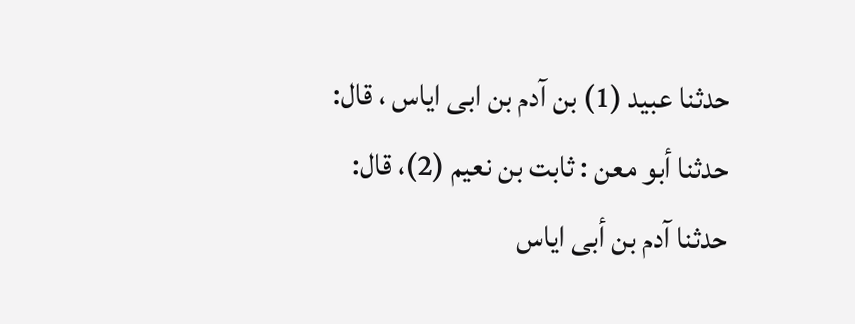حدثنا عبيد (1) بن آدم بن ابى اياس ، قال: حدثنا أبو معن : ثابت بن نعيم (2)، قال: حدثنا آدم بن أبى اياس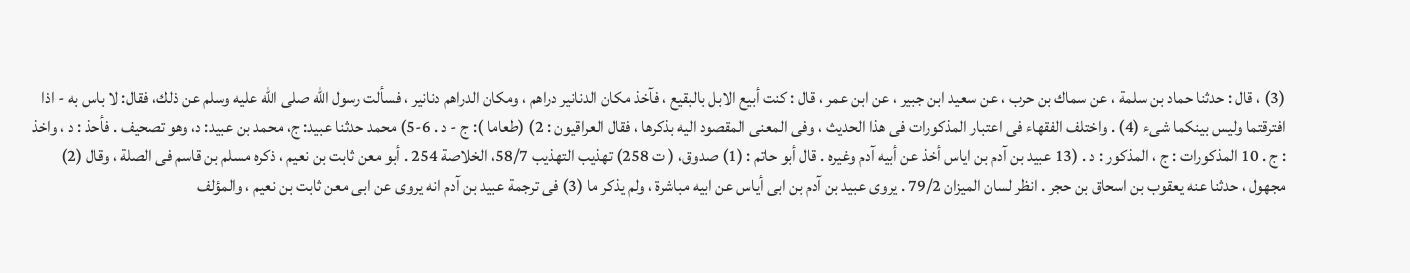(3) ، قال : حدثنا حماد بن سلمة ، عن سماك بن حرب ، عن سعيد ابن جبير ، عن ابن عمر ، قال : كنت أبيع الابل بالبقيع ، فآخذ مكان الدنانير دراهم ، ومكان الدراهم دنانير ، فسألت رسول الله صلى الله عليه وسلم عن ذلك، فقال: لا باس به - اذا افترقتما وليس بينكما شىء (4) . واختلف الفقهاء فى اعتبار المذكورات فى هذا الحديث ، وفى المعنى المقصود اليه بذكرها ، فقال العراقيون : 2) (طعاما ): ج - د . 6-5) محمد حدثنا عبيد: ج، محمد بن عبيد: د، وهو تصحيف . فأحذ : د ، واخذ : ج . 10 المذكورات : ج ، المذكور : د . (13 عبيد بن آدم بن اياس أخذ عن أبيه آدم وغيره . قال أبو حاتم : (1) صدوق، ( ت 258) تهذيب التهذيب 58/7، الخلاصة 254 . أبو معن ثابت بن نعيم ، ذكره مسلم بن قاسم فى الصلة ، وقال (2) مجهول ، حدثنا عنه يعقوب بن اسحاق بن حجر . انظر لسان الميزان 79/2 . يروى عبيد بن آدم بن ابى أياس عن ابيه مباشرة ، ولم يذكر ما (3) فى ترجمة عبيد بن آدم انه يروى عن ابى معن ثابت بن نعيم ، والمؤلف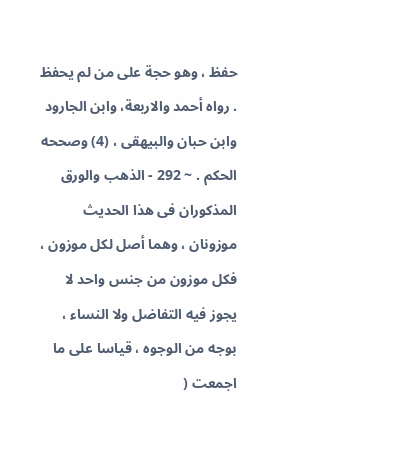حفظ ، وهو حجة على من لم يحفظ . رواه أحمد والاربعة، وابن الجارود وابن حبان والبيهقى ، (4) وصححه الحكم . ~ 292 - الذهب والورق المذكوران فى هذا الحديث موزونان ، وهما أصل لكل موزون ، فكل موزون من جنس واحد لا يجوز فيه التفاضل ولا النساء ، بوجه من الوجوه ، قياسا على ما اجمعت (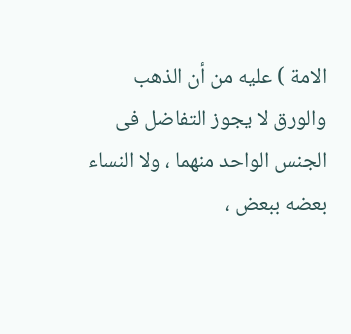الامة ) عليه من أن الذهب والورق لا يجوز التفاضل فى الجنس الواحد منهما ، ولا النساء بعضه ببعض ،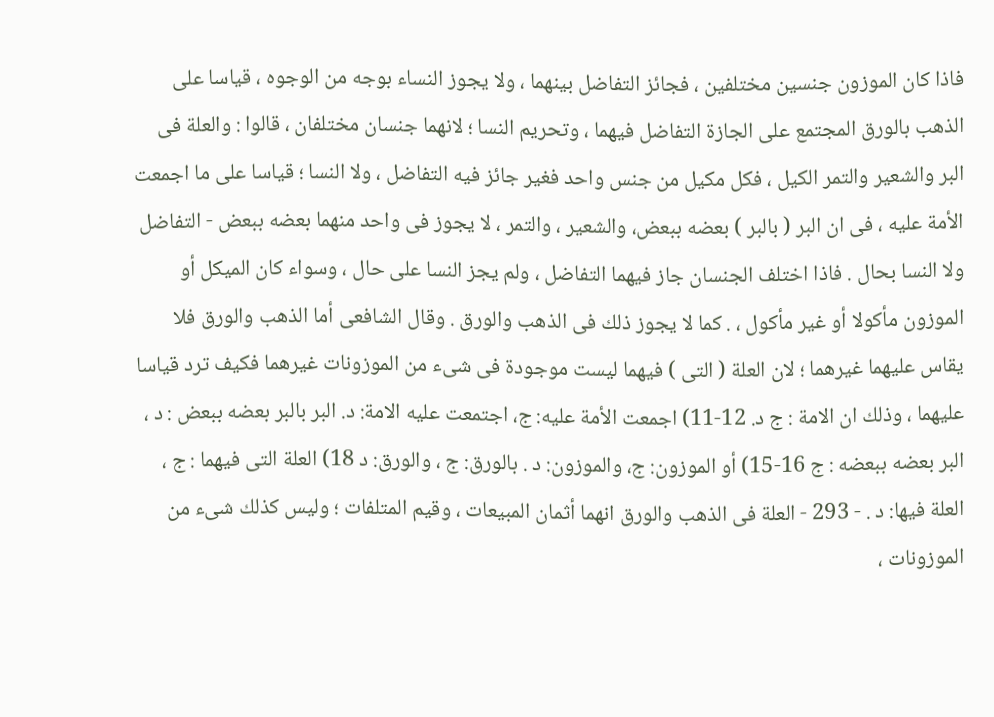فاذا كان الموزون جنسين مختلفين ، فجائز التفاضل بينهما ، ولا يجوز النساء بوجه من الوجوه ، قياسا على الذهب بالورق المجتمع على الجازة التفاضل فيهما ، وتحريم النسا ؛ لانهما جنسان مختلفان ، قالوا : والعلة فى البر والشعير والتمر الكيل ، فكل مكيل من جنس واحد فغير جائز فيه التفاضل ، ولا النسا ؛ قياسا على ما اجمعت الأمة عليه ، فى ان البر ( بالبر ) بعضه ببعض، والشعير ، والتمر ، لا يجوز فى واحد منهما بعضه ببعض - التفاضل ولا النسا بحال . فاذا اختلف الجنسان جاز فيهما التفاضل ، ولم يجز النسا على حال ، وسواء كان الميكل أو الموزون مأكولا أو غير مأكول ، . كما لا يجوز ذلك فى الذهب والورق . وقال الشافعى أما الذهب والورق فلا يقاس عليهما غيرهما ؛ لان العلة ( التى ) فيهما ليست موجودة فى شىء من الموزونات غيرهما فكيف ترد قياسا عليهما ، وذلك ان الامة : ج د. 12-11) اجمعت الأمة عليه: ج، اجتمعت عليه الامة: د. البر بالبر بعضه ببعض : د ، البر بعضه ببعضه : ج 16-15) أو الموزون: ج، والموزون: د . بالورق: ج ، والورق: د 18) العلة التى فيهما : ج ، العلة فيها: د . - 293 - العلة فى الذهب والورق انهما أثمان المبيعات ، وقيم المتلفات ؛ وليس كذلك شىء من الموزونات ،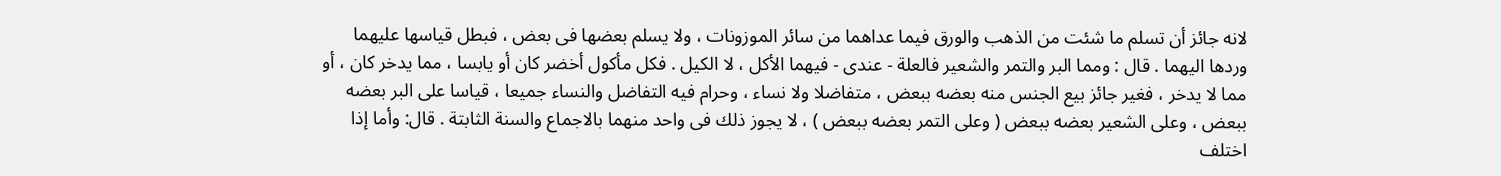لانه جائز أن تسلم ما شئت من الذهب والورق فيما عداهما من سائر الموزونات ، ولا يسلم بعضها فى بعض ، فبطل قياسها عليهما وردها اليهما . قال : ومما البر والتمر والشعير فالعلة - عندى - فيهما الأكل ، لا الكيل . فكل مأكول أخضر كان أو يابسا ، مما يدخر كان ، أو مما لا يدخر ، فغير جائز بيع الجنس منه بعضه ببعض ، متفاضلا ولا نساء ، وحرام فيه التفاضل والنساء جميعا ، قياسا على البر بعضه ببعض ، وعلى الشعير بعضه ببعض ( وعلى التمر بعضه ببعض ) ، لا يجوز ذلك فى واحد منهما بالاجماع والسنة الثابتة . قال: وأما إذا اختلف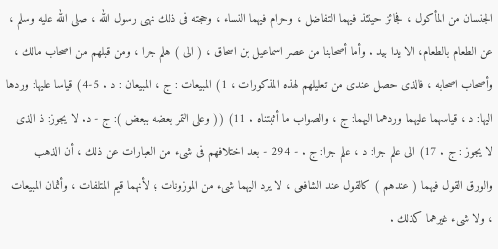الجنسان من المأكول ، فجائز حينئذ فيهما التفاضل ، وحرام فيهما النساء ، وحجته فى ذلك نهى رسول الله ، صلى الله عليه وسلم ، عن الطعام بالطعام، الا يدا بيد . وأما أصحابنا من عصر اسماعيل بن اسحاق ، ( الى ) هلم جرا ، ومن قبلهم من اصحاب مالك ، وأصحاب اصحابه ، فالذى حصل عندى من تعليلهم لهذه المذكورات ، 1) المبيعات : ج ، المبيعان : د . 5-4) قياسا عليها: وردها اليها: د ، قياسهما عليهما وردهما اليهما: ج ، والصواب ما أثبتناه . 11) (( وعلى التمر بعضه ببعض ): ج - د. لا يجوز: ذ الذى لا يجوز : ج . 17) الى علم جرا: د ، علم جرا: ج . - 294 - بعد اختلافهم فى شىء من العبارات عن ذلك ، أن الذهب والورق القول فيهما ( عندهم ) كالقول عند الشافعى ، لا يرد اليهما شىء من الموزونات ؛ لأنهما قيم المتلفات ، وأثمان المبيعات ، ولا شىء غيرهما كذلك .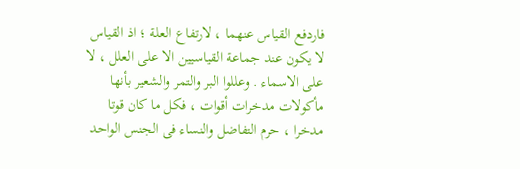فاردفع القياس عنهما ، لارتفاع العلة ؛ اذ القياس لا يكون عند جماعة القياسيين الا على العلل ، لا على الاسماء . وعللوا البر والتمر والشعير بأنها مأكولات مدخرات أقوات ، فكل ما كان قوتا مدخرا ، حرم التفاضل والنساء فى الجنس الواحد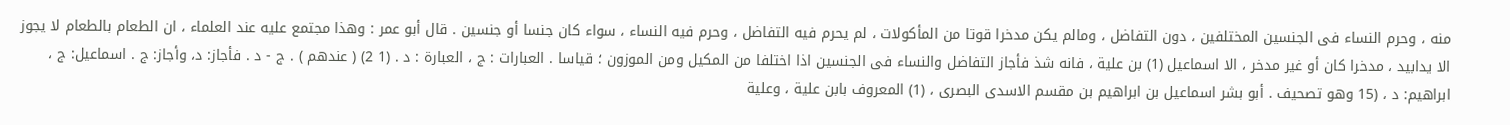منه ، وحرم النساء فى الجنسين المختلفين ، دون التفاضل ، ومالم يكن مدخرا قوتا من المأكولات ، لم يحرم فيه التفاضل ، وحرم فيه النساء ، سواء كان جنسا أو جنسين . قال أبو عمر : وهذا مجتمع عليه عند العلماء ، ان الطعام بالطعام لا يجوز الا يدابيد ، مدخرا كان أو غير مدخر ، الا اسماعيل (1) بن علية ، فانه شذ فأجاز التفاضل والنساء فى الجنسين اذا اختلفا من المكيل ومن الموزون ؛ قياسا . العبارات : ج ، العبارة : د . (1 2) ( عندهم ) . ج - د . فأجاز: د، وأجاز: ج . اسماعيل: ج ، ابراهيم: د ، (15 وهو تصحيف . أبو بشر اسماعيل بن ابراهيم بن مقسم الاسدى البصرى ، (1) المعروف بابن علية ، وعلية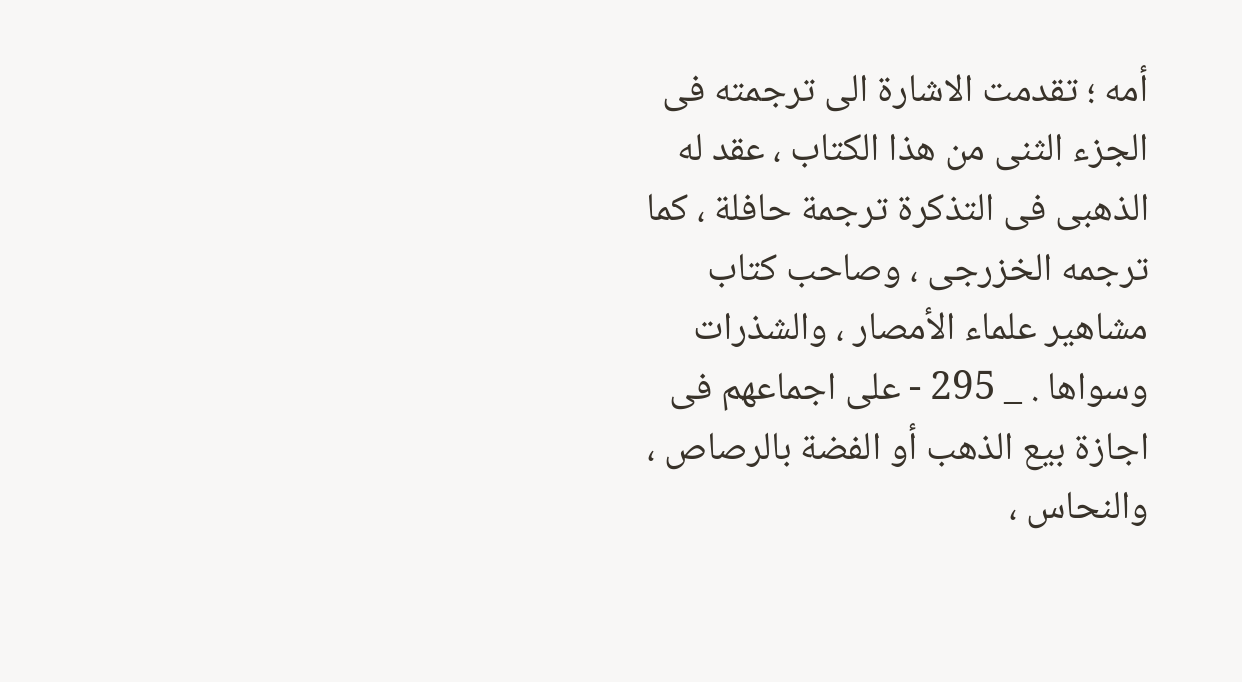أمه ؛ تقدمت الاشارة الى ترجمته فى الجزء الثنى من هذا الكتاب ، عقد له الذهبى فى التذكرة ترجمة حافلة ، كما ترجمه الخزرجى ، وصاحب كتاب مشاهير علماء الأمصار ، والشذرات وسواها . _ 295 - على اجماعهم فى اجازة بيع الذهب أو الفضة بالرصاص ، والنحاس ،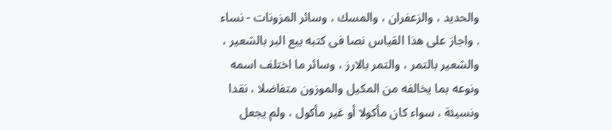والحديد ، والزعفران ، والمسك ، وسائر المزونات - نساء . واجاز على هذا القياس نصا فى كتبه بيع البر بالشعير ، والشعير بالتمر ، والتمر بالارز ، وسائر ما اختلف اسمه ونوعه بما يخالفه من المكيل والموزون متفاضلا ، نقدا ونسيئة ، سواء كان مأكولا أو غير مأكول ، ولم يجعل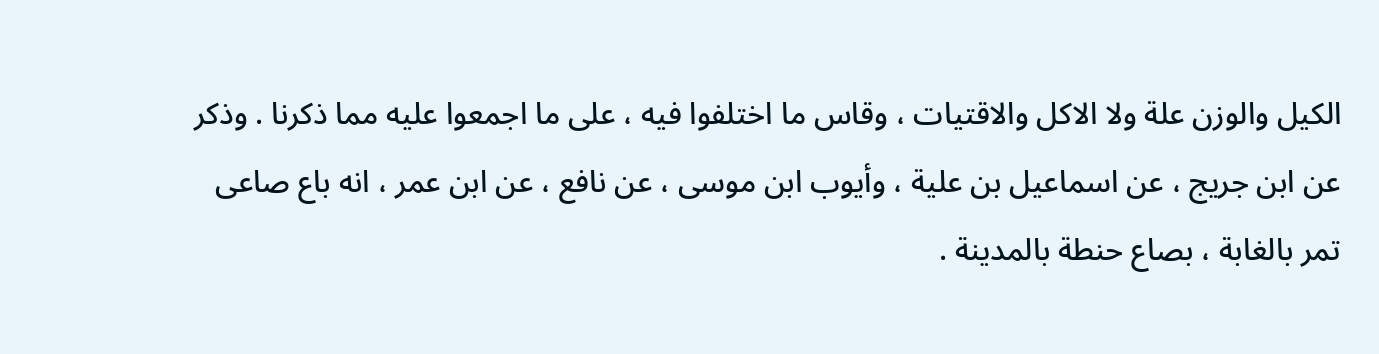الكيل والوزن علة ولا الاكل والاقتيات ، وقاس ما اختلفوا فيه ، على ما اجمعوا عليه مما ذكرنا . وذكر عن ابن جريج ، عن اسماعيل بن علية ، وأيوب ابن موسى ، عن نافع ، عن ابن عمر ، انه باع صاعى تمر بالغابة ، بصاع حنطة بالمدينة .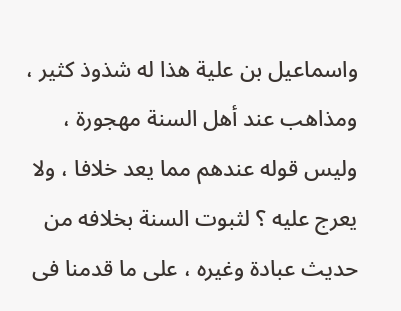واسماعيل بن علية هذا له شذوذ كثير ، ومذاهب عند أهل السنة مهجورة ، وليس قوله عندهم مما يعد خلافا ، ولا يعرج عليه ؟ لثبوت السنة بخلافه من حديث عبادة وغيره ، على ما قدمنا فى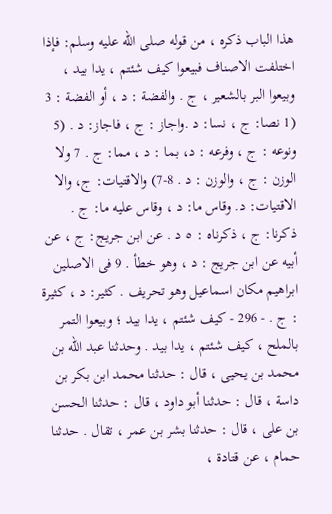هذا الباب ذكره ، من قوله صلى الله عليه وسلم: فإذا اختلفت الاصناف فبيعوا كيف شئتم ، يدا بيد ، وبيعوا البر بالشعير ، ج . والفضة : د ، أو الفضة : 3 (1 نصا: ج ، نسا: د .واجاز : ج ، فاجاز: د . (5 ونوعه : ج ، وفرعه : د، بما : د ، مما: ج . 7 ولا الوزن : ج ، والوزن : د . 8-7) والاقتيات: ج، والا الاقتيات: د. وقاس ما: د ، وقاس عليه ما: ج . ذكرنا: ج ، ذكرناه : ٥ د . عن ابن جريج: ج ، عن أبيه عن ابن جريج : د ، وهو خطأ . 9 فى الاصلين ابراهيم مكان اسماعيل وهو تحريف . كثير: د ، كثيرة : ج . - 296 - كيف شئتم ، يدا بيد ؛ وبيعوا التمر بالملح ، كيف شئتم ، يدا بيد . وحدثنا عبد الله بن محمد بن يحيى ، قال : حدثنا محمد ابن بكر بن داسة ، قال : حدثنا أبو داود ، قال : حدثنا الحسن بن على ، قال : حدثنا بشر بن عمر ، تقال . حدثنا حمام ، عن قتادة ،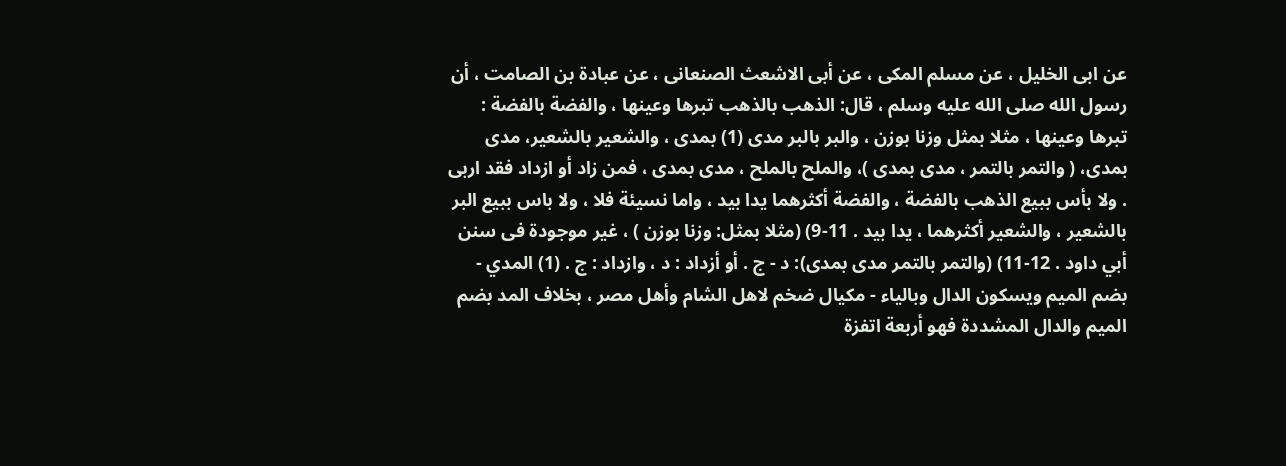عن ابى الخليل ، عن مسلم المكى ، عن أبى الاشعث الصنعانى ، عن عبادة بن الصامت ، أن رسول الله صلى الله عليه وسلم ، قال: الذهب بالذهب تبرها وعينها ، والفضة بالفضة : تبرها وعينها ، مثلا بمثل وزنا بوزن ، والبر بالبر مدى (1) بمدى ، والشعير بالشعير، مدى بمدى، ( والتمر بالتمر ، مدى بمدى )، والملح بالملح ، مدى بمدى ، فمن زاد أو ازداد فقد اربى . ولا بأس ببيع الذهب بالفضة ، والفضة أكثرهما يدا بيد ، واما نسيئة فلا ، ولا باس ببيع البر بالشعير ، والشعير أكثرهما ، يدا بيد . 11-9) (مثلا بمثل: وزنا بوزن ) ، غير موجودة فى سنن أبي داود . 12-11) (والتمر بالتمر مدى بمدى): د - ج . أو أزداد : د ، وازداد : ج . (1) المدي - بضم الميم ويسكون الدال وبالياء - مكيال ضخم لاهل الشام وأهل مصر ، بخلاف المد بضم الميم والدال المشددة فهو أربعة اتفزة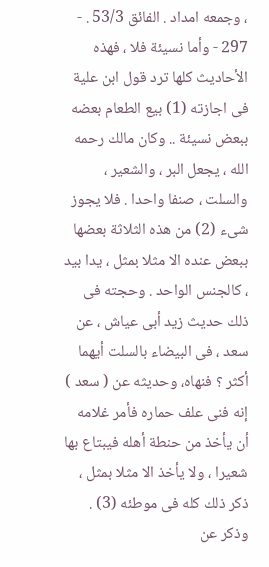، وجمعه امداد . الفائق 53/3 . - 297 - وأما نسيئة فلا ، فهذه الأحاديث كلها ترد قول ابن علية فى اجازته (1) بيع الطعام بعضه ببعض نسيئة .. وكان مالك رحمه الله ، يجعل البر ، والشعير ، والسلت ، صنفا واحدا . فلا يجوز شىء (2) من هذه الثلاثة بعضها ببعض عنده الا مثلا بمثل ، يدا بيد ، كالجنس الواحد . وحجته فى ذلك حديث زيد أبى عياش ، عن سعد ، فى البيضاء بالسلت أيهما أكثر ؟ فنهاه، وحديثه عن ( سعد ) إنه فنى علف حماره فأمر غلامه أن يأخذ من حنطة أهله فيبتاع بها شعيرا ، ولا يأخذ الا مثلا بمثل ، ذكر ذلك كله فى موطئه (3) . وذكر عن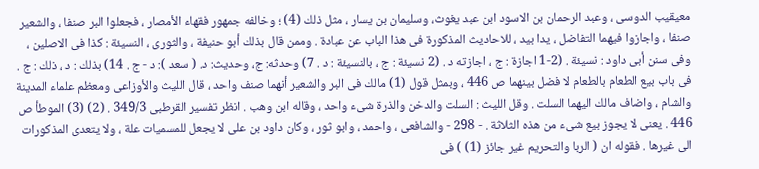معيقيب الدوسى ، وعبد الرحمان بن الاسود ابن عبد يغوث، وسليمان بن يسار ، مثل ذلك (4) ؛ وخالفه جمهور فقهاء الأمصار ، فجعلوا البر صنفا ، والشعير صنفا ، واجازوا فيهما التفاضل ، يدا بيد ، للاحاديث المذكورة فى هذا الباب عن عبادة . وممن قال بذلك أبو حنيفة ، والثورى ، النسيئة : كذا فى الاصلين ، وفى سنن أبى داود : نسيئة . (2-1 اجازة : ج ، اجازته د . (2 نسيئة : ج ، بالنسيئة : د . 7) وحدثه: ج، وحديث: د. ( سعد ): د - ج . 14) بذلك : د ، ذلك : ج . فى باب بيع الطعام بالطعام لا فضل بينهما ص 446 ، وبمثل قول (1) مالك فى البر والشعير أنهما صنف واحد ، قال الليث والأوزاعى ومعظم علماء المدينة والشام ، واضاف مالك اليهما السلت . وقل الليث : السلت والدخن والذرة شىء واحد ، وقاله ابن وهب . انظر تفسير القرطبى 349/3 . (2) (3) الموطأ ص 446 . يعنى لا يجوز بيع شىء من هذه الثلاثة . - 298 - والشافعى ، واحمد ، وابو ثور ، وكان داود بن على لا يجعل للمسميات علة ، ولا يتعدى المذكورات الى غيرها . فقوله ان ( الربا والتحريم غير جائز (1) ) فى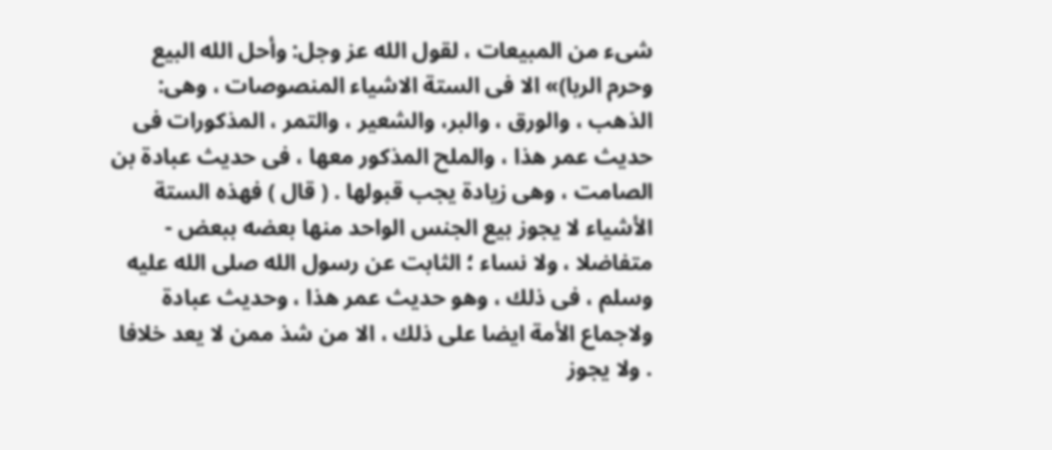شىء من المبيعات ، لقول الله عز وجل: وأحل الله البيع وحرم الربا)» الا فى الستة الاشياء المنصوصات ، وهى: الذهب ، والورق ، والبر، والشعير ، والتمر ، المذكورات فى حديث عمر هذا ، والملح المذكور معها ، فى حديث عبادة بن الصامت ، وهى زيادة يجب قبولها . ( قال ) فهذه الستة الأشياء لا يجوز بيع الجنس الواحد منها بعضه ببعض - متفاضلا ، ولا نساء ؛ الثابت عن رسول الله صلى الله عليه وسلم ، فى ذلك ، وهو حديث عمر هذا ، وحديث عبادة ولاجماع الأمة ايضا على ذلك ، الا من شذ ممن لا يعد خلافا . ولا يجوز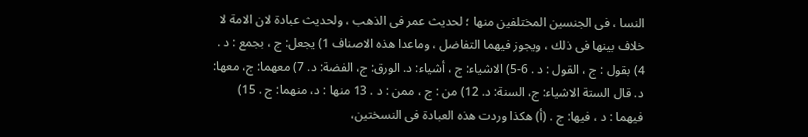النسا ، فى الجنسين المختلفين منها ؛ لحديث عمر فى الذهب ، ولحديث عبادة لان الامة لا خلاف بينها فى ذلك ، ويجوز فيهما التفاضل ، وماعدا هذه الاصناف 1) يجعل: ج ، بجمع : د . 4) بقول : ج ، القول : د . 6-5) الاشياء: ج ، أشياء: د. الورق: ج، الفضة: د. 7) معهما: ج، معها: د. قال الستة الاشياء: ج، السنة: د. 12) من : ج ، ممن : د . 13 منها : د، منهما: ج . 15) فيهما : د ، فيها: ج . (أ) هكذا وردت هذه العبادة فى النسختين،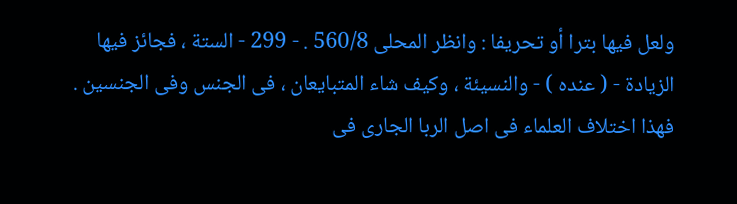ولعل فيها بترا أو تحريفا : وانظر المحلى 560/8 . - 299 - الستة ، فجائز فيها الزيادة - ( عنده ) - والنسيئة ، وكيف شاء المتبايعان ، فى الجنس وفى الجنسين . فهذا اختلاف العلماء فى اصل الربا الجارى فى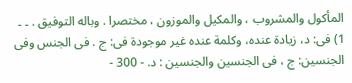المأكول والمشروب ، والمكيل والموزون ، مختصرا . وباله التوفيق . ۔ ۔ 1) فى: د، زيادة عنده، وكلمة عنده غير موجودة فى: ج . فى الجنس وفى الجنسين: ج ، فى الجنسين والجنسين : د. - 300 -